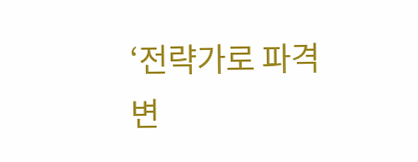‘전략가로 파격 변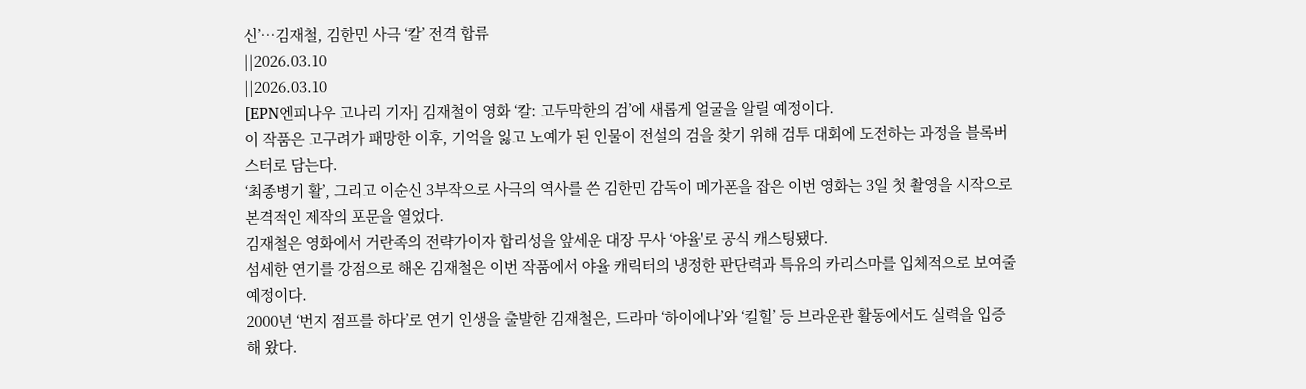신’…김재철, 김한민 사극 ‘칼’ 전격 합류
||2026.03.10
||2026.03.10
[EPN엔피나우 고나리 기자] 김재철이 영화 ‘칼: 고두막한의 검’에 새롭게 얼굴을 알릴 예정이다.
이 작품은 고구려가 패망한 이후, 기억을 잃고 노예가 된 인물이 전설의 검을 찾기 위해 검투 대회에 도전하는 과정을 블록버스터로 담는다.
‘최종병기 활’, 그리고 이순신 3부작으로 사극의 역사를 쓴 김한민 감독이 메가폰을 잡은 이번 영화는 3일 첫 촬영을 시작으로 본격적인 제작의 포문을 열었다.
김재철은 영화에서 거란족의 전략가이자 합리성을 앞세운 대장 무사 ‘야율'로 공식 캐스팅됐다.
섬세한 연기를 강점으로 해온 김재철은 이번 작품에서 야율 캐릭터의 냉정한 판단력과 특유의 카리스마를 입체적으로 보여줄 예정이다.
2000년 ‘번지 점프를 하다’로 연기 인생을 출발한 김재철은, 드라마 ‘하이에나’와 ‘킬힐’ 등 브라운관 활동에서도 실력을 입증해 왔다.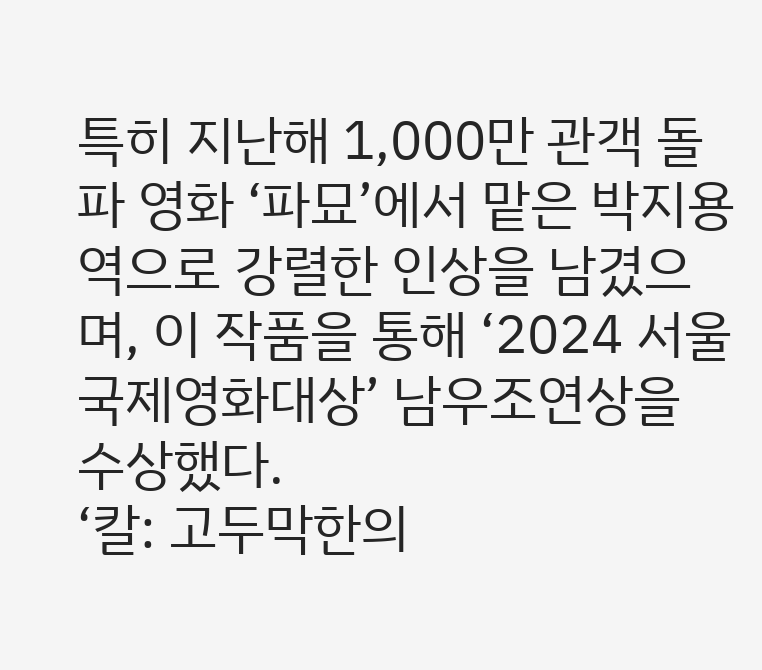특히 지난해 1,000만 관객 돌파 영화 ‘파묘’에서 맡은 박지용 역으로 강렬한 인상을 남겼으며, 이 작품을 통해 ‘2024 서울국제영화대상’ 남우조연상을 수상했다.
‘칼: 고두막한의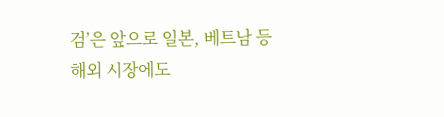검’은 앞으로 일본, 베트남 등 해외 시장에도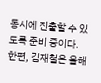동시에 진출할 수 있도록 준비 중이다.
한편, 김재철은 올해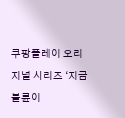쿠팡플레이 오리지널 시리즈 ‘지금 불륜이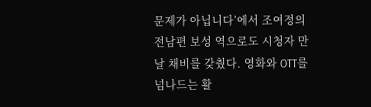문제가 아닙니다’에서 조여정의 전남편 보성 역으로도 시청자 만날 채비를 갖췄다. 영화와 OTT를 넘나드는 활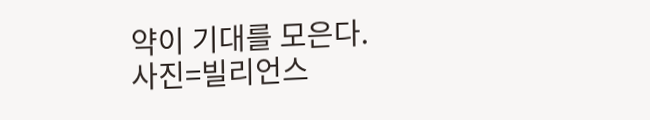약이 기대를 모은다.
사진=빌리언스